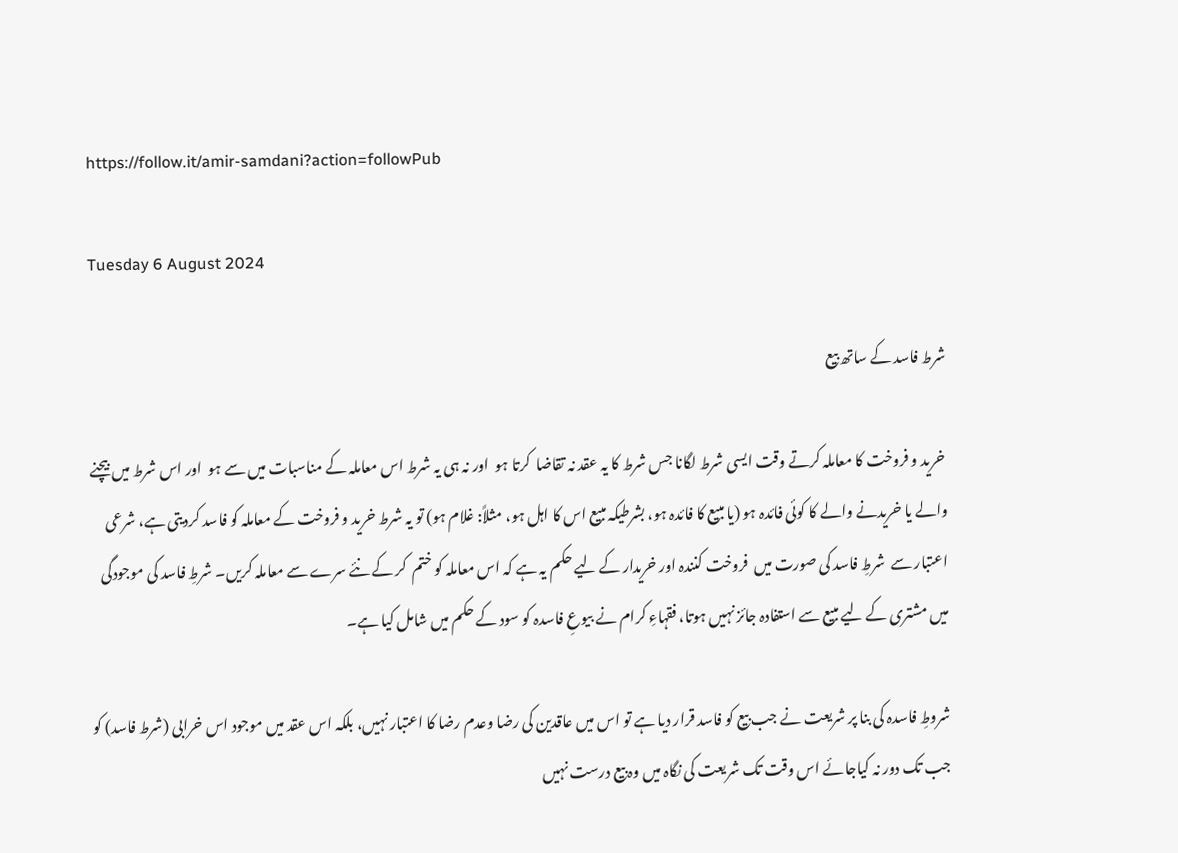https://follow.it/amir-samdani?action=followPub

Tuesday 6 August 2024

شرط فاسد کے ساتھ بیع

 خرید و فروخت کا معاملہ کرتے وقت ایسی شرط لگانا جس شرط کا یہ عقد نہ تقاضا  کرتا ہو  اور نہ ہی یہ شرط اس معاملہ کے مناسبات میں سے ہو  اور اس شرط میں بیچنے والے یا خریدنے والے کا کوئی فائدہ ہو (یا مبیع کا فائدہ ہو، بشرطیکہ مبیع اس کا اہل ہو، مثلاً: غلام ہو) تو یہ شرط خرید و فروخت کے معاملہ کو فاسد کردیتی ہے، شرعی اعتبار سے  شرطِ فاسد کی صورت میں  فروخت کنندہ اور خریدار کے لیے حکم یہ ہے کہ اس معاملہ کو ختم  کر کے نئے سرے سے معاملہ کریں۔ شرطِ فاسد کی موجودگی میں مشتری کے لیے مبیع سے استفادہ جائز نہیں ہوتا، فقہاءِ کرام نے بیوعِ فاسدہ کو سود کے حکم میں شامل کیا ہے۔

شروطِ فاسدہ کی بنا پر شریعت نے جب بیع کو فاسد قرار دیا ہے تو اس میں عاقدین کی رضا وعدم رضا کا اعتبار نہیں، بلکہ اس عقد میں موجود اس خرابی (شرط فاسد) کو جب تک دور نہ کیاجائے اس وقت تک شریعت کی نگاہ میں وہ بیع درست نہیں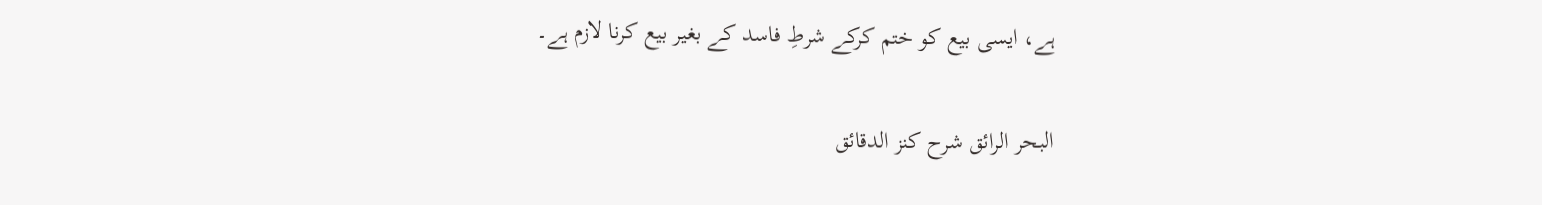ہے، ایسی بیع کو ختم کرکے شرطِ فاسد کے بغیر بیع کرنا لازم ہے۔

البحر الرائق شرح كنز الدقائق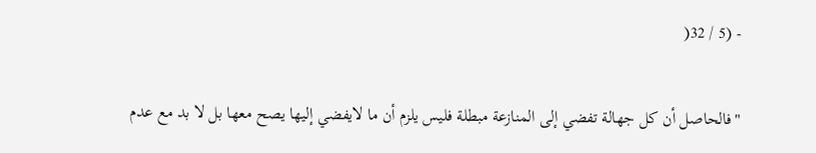- (5 / 32(

"فالحاصل أن كل جهالة تفضي إلى المنازعة مبطلة فليس يلزم أن ما لايفضي إليها يصح معها بل لا بد مع عدم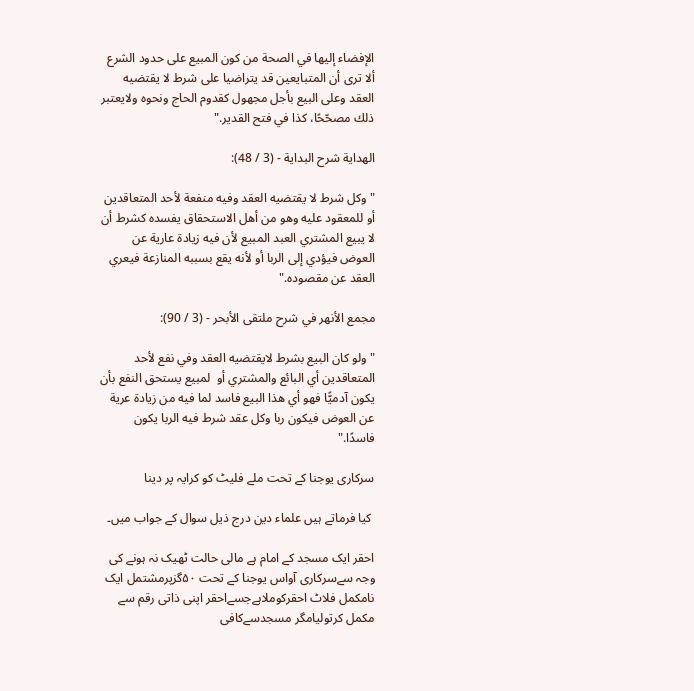الإفضاء إليها في الصحة من كون المبيع على حدود الشرع ألا ترى أن المتبايعين قد يتراضيا على شرط لا يقتضيه العقد وعلى البيع بأجل مجهول كقدوم الحاج ونحوه ولايعتبر ذلك مصحّحًا، كذا في فتح القدير."

الهداية شرح البداية - (3 / 48):

"وكل شرط لا يقتضيه العقد وفيه منفعة لأحد المتعاقدين أو للمعقود عليه وهو من أهل الاستحقاق يفسده كشرط أن لا يبيع المشتري العبد المبيع لأن فيه زيادة عارية عن العوض فيؤدي إلى الربا أو لأنه يقع بسببه المنازعة فيعري العقد عن مقصوده."

مجمع الأنهر في شرح ملتقى الأبحر - (3 / 90):

"ولو كان البيع بشرط لايقتضيه العقد وفي نفع لأحد المتعاقدين أي البائع والمشتري أو  لمبيع يستحق النفع بأن يكون آدميًّا فهو أي هذا البيع فاسد لما فيه من زيادة عرية عن العوض فيكون ربا وكل عقد شرط فيه الربا يكون فاسدًا."

سرکاری یوجنا کے تحت ملے فلیٹ کو کرایہ پر دینا

 کیا فرماتے ہیں علماء دین درج ذیل سوال کے جواب میں۔

احقر ایک مسجد کے امام ہے مالی حالت ٹھیک نہ ہونے کی وجہ سےسرکاری آواس یوجنا کے تحت ۵۰گزپرمشتمل ایک نامکمل فلاٹ احقرکوملاہےجسےاحقر اپنی ذاتی رقم سے مکمل کرتولیامگر مسجدسےکافی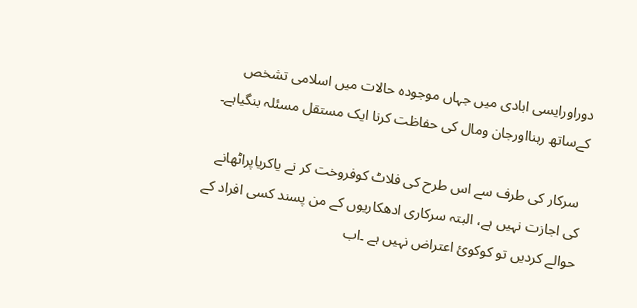دوراورایسی ابادی میں جہاں موجودہ حالات میں اسلامی تشخص کےساتھ رہنااورجان ومال کی حفاظت کرنا ایک مستقل مسئلہ بنگیاہے۔

 سرکار کی طرف سے اس طرح کی فلاٹ کوفروخت کر نے یاکریاپراٹھانے کی اجازت نہیں ہے، البتہ سرکاری ادھکاریوں کے من پسند کسی افراد کے حوالے کردیں تو کوکوئ اعتراض نہیں ہے ۔اب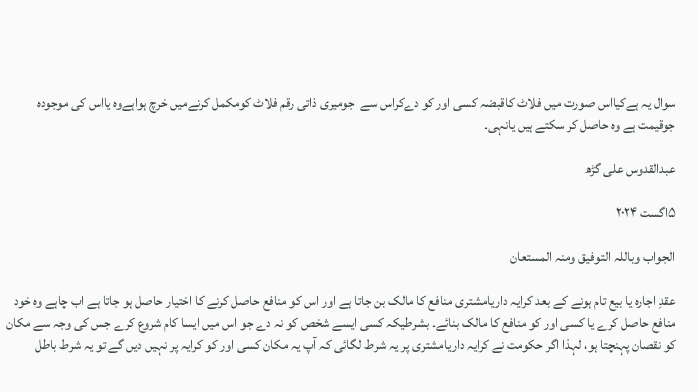سوال یہ ہےکیااس صورت میں فلاٹ کاقبضہ کسی اور کو دےکراس سے  جومیری ذاتی رقم فلاٹ کومکمل کرنےمیں خرچ ہواہےوہ یااس کی موجودہ جوقیمت ہے وہ حاصل کر سکتے ہیں یانہی۔

عبدالقدوس علی گڑھ

۵اگست ۲۰۲۴

الجواب وباللہ التوفیق ومنہ المستعان

عقدِ اجارہ یا بیع تام ہونے کے بعد کرایہ داریامشتری منافع کا مالک بن جاتا ہے اور اس کو منافع حاصل کرنے کا اختیار حاصل ہو جاتا ہے اب چاہے وہ خود منافع حاصل کرے یا کسی اور کو منافع کا مالک بنائے۔ بشرطیکہ کسی ایسے شخص کو نہ دے جو اس میں ایسا کام شروع کرے جس کی وجہ سے مکان کو نقصان پہنچتا ہو، لہذا اگر حکومت نے کرایہ داریامشتری پر یہ شرط لگائی کہ آپ یہ مکان کسی اور کو کرایہ پر نہیں دیں گے تو یہ شرط باطل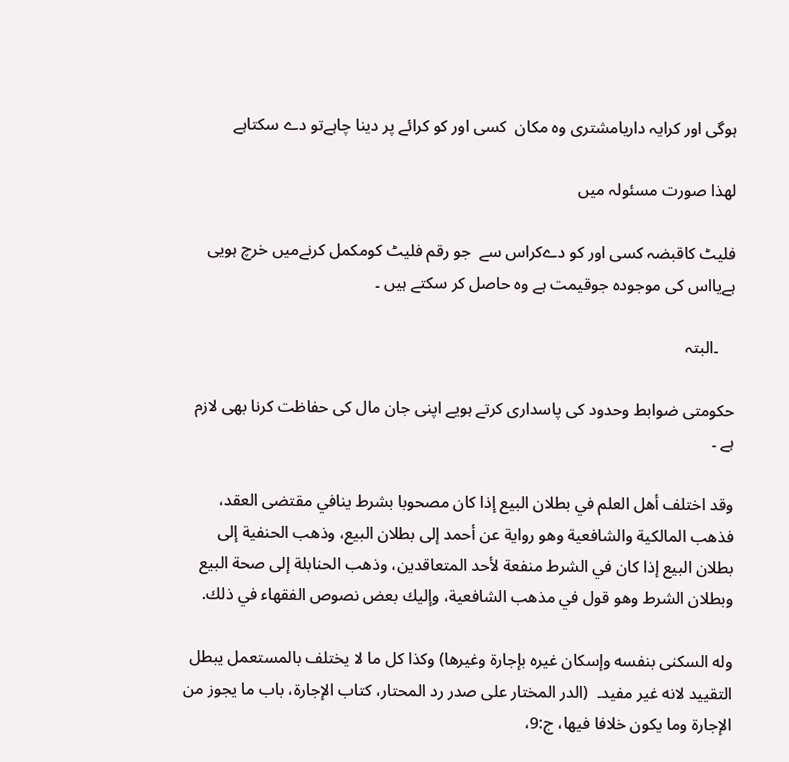ہوگی اور کرایہ داریامشتری وہ مکان  کسی اور کو کرائے پر دینا چاہےتو دے سکتاہے

لھذا صورت مسئولہ میں

فلیٹ کاقبضہ کسی اور کو دےکراس سے  جو رقم فلیٹ کومکمل کرنےمیں خرچ ہویی ہےیااس کی موجودہ جوقیمت ہے وہ حاصل کر سکتے ہیں ۔

    ۔البتہ

حکومتی ضوابط وحدود کی پاسداری کرتے ہویے اپنی جان مال کی حفاظت کرنا بھی لازم ہے ۔

وقد اختلف أهل العلم في بطلان البيع إذا كان مصحوبا بشرط ينافي مقتضى العقد، فذهب المالكية والشافعية وهو رواية عن أحمد إلى بطلان البيع، وذهب الحنفية إلى بطلان البيع إذا كان في الشرط منفعة لأحد المتعاقدين، وذهب الحنابلة إلى صحة البيع وبطلان الشرط وهو قول في مذهب الشافعية، وإليك بعض نصوص الفقهاء في ذلك.

وله السكنى بنفسه وإسكان غيره بإجارة وغيرها) وكذا كل ما لا يختلف بالمستعمل يبطل التقييد لانه غير مفيد۔  (الدر المختار على صدر رد المحتار، كتاب الإجارة، باب ما يجوز من الإجارة وما يكون خلافا فيها، ج:9،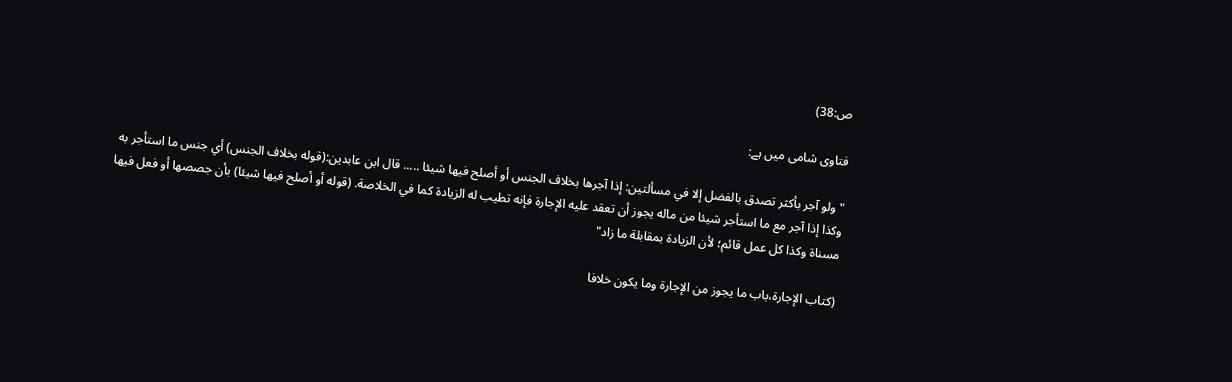ص:38)

فتاوی شامی میں ہے:

"ولو آجر بأكثر تصدق بالفضل إلا في مسألتين: إذا ‌آجرها ‌بخلاف ‌الجنس أو أصلح فيها شيئا ..... قال ابن عابدين:(قوله بخلاف الجنس) أي جنس ما استأجر به وكذا إذا آجر مع ما استأجر شيئا من ماله يجوز أن تعقد عليه الإجارة فإنه تطيب له الزيادة كما في الخلاصة. (قوله أو أصلح فيها شيئا) بأن جصصها أو فعل فيها مسناة وكذا كل عمل قائم؛ لأن الزيادة بمقابلة ما زاد"

(كتاب الإجارة،‌‌باب ما يجوز من الإجارة وما يكون خلافا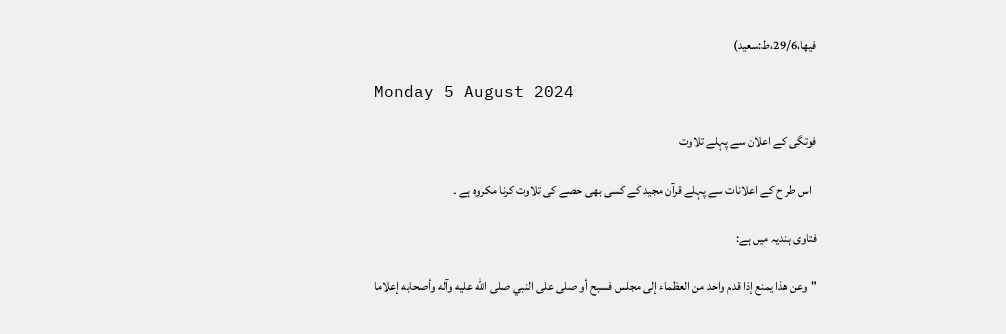فيها،29/6،ط:سعيد)

Monday 5 August 2024

فوتگی کے اعلان سے پہلے تلاوت

  اس طر ح کے اعلانات سے پہلے قرآن مجید کے کسی بھی حصے کی تلاوت کرنا مکروہ ہے ۔

فتاوی ہندیہ میں ہے:

"وعن هذا يمنع ‌إذا ‌قدم ‌واحد من العظماء إلى مجلس فسبح أو صلى على النبي صلى الله عليه وآله وأصحابه إعلاما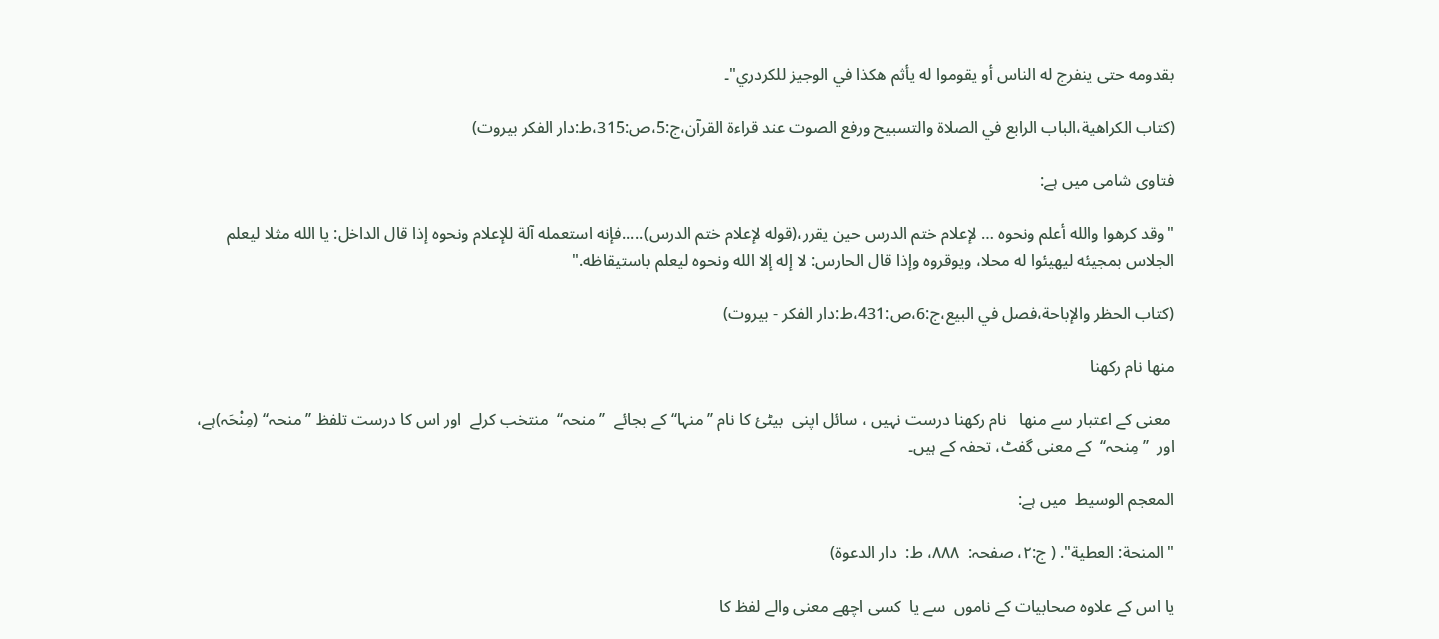بقدومه حتى ينفرج له الناس أو يقوموا له يأثم هكذا في الوجيز للكردري"۔

(كتاب الكراهية،الباب الرابع في الصلاة والتسبيح ورفع الصوت عند قراءة القرآن،ج:5،ص:315،ط:دار الفكر بيروت)

فتاوی شامی میں ہے:

"وقد كرهوا والله أعلم ونحوه … لإعلام ختم الدرس حين يقرر،(قوله لإعلام ختم الدرس).....فإنه استعمله آلة للإعلام ونحوه إذا قال الداخل: يا الله مثلا ليعلم الجلاس بمجيئه ليهيئوا له محلا، ويوقروه وإذا قال الحارس: لا إله إلا الله ونحوه ليعلم باستيقاظه."

(كتاب الحظر والإباحة،‌‌فصل في البيع،ج:6،ص:431،ط:دار الفكر - بيروت)

منھا نام رکھنا

 معنی کے اعتبار سے منھا   نام رکھنا درست نہیں ، سائل اپنی  بیٹئ کا نام ’’منہا‘‘ کے بجائے  ’’منحہ‘‘  منتخب کرلے  اور اس کا درست تلفظ ’’منحہ‘‘ (مِنْحَہ)ہے، اور  ’’مِنحہ‘‘  کے معنی گفٹ، تحفہ کے ہیں۔

المعجم الوسیط  میں ہے:

"المنحة: العطية". ( ج:۲، صفحہ:  ۸۸۸، ط:  دار الدعوة)

یا اس کے علاوہ صحابیات کے ناموں  سے یا  کسی اچھے معنی والے لفظ کا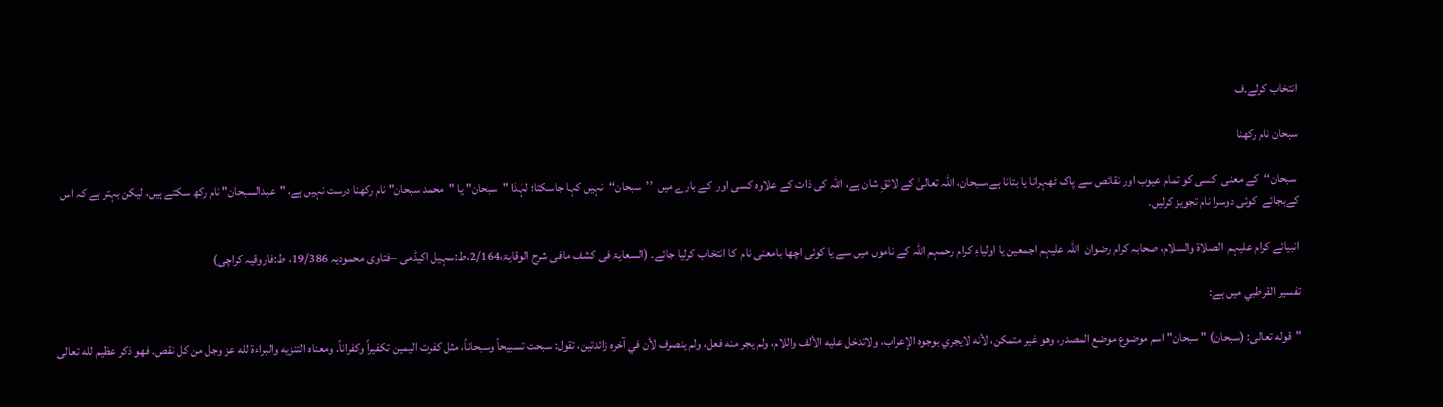انتخاب کرلے۔ف

سبحان نام رکھنا

 سبحان‘‘  کے معنی  کسی کو تمام عیوب اور نقائص سے پاک ٹھہرانا یا بتانا ہے،سبحان، اللہ تعالیٰ کے لائقِ شان ہے، اللہ کی ذات کے علاوہ کسی اور  کے بارے میں  ’’سبحان‘‘  نہیں کہا جاسکتا؛ لہٰذا "سبحان" یا "محمد سبحان" نام رکھنا درست نہیں ہے، "عبدالسبحان" نام رکھ سکتے ہیں، لیکن بہتر ہے کہ اس  کےبجائے  کوئی دوسرا نام تجویز کرلیں۔

انبیائے کرام علیہم  الصلاۃ والسلام، صحابہ کرام رضوان  اللہ علیہم اجمعین یا اولیاءِ کرام رحمہم اللہ کے ناموں میں سے یا کوئی اچھا بامعنی نام  کا انتخاب کرلیا جائے۔ (السعایۃ فی کشف مافی شرح الوقایۃ،2/164،ط:سہیل اکیڈمی –فتاوی محمودیہ 19/386، ط:فاروقیہ کراچی)

تفسير القرطبي میں ہے:

"قوله تعالى: (سبحان) " سبحان" اسم موضوع موضع المصدر، وهو غير متمكن، لأنه لايجري بوجوه الإعراب، ولاتدخل عليه الألف واللام، ولم يجر منه فعل، ولم ينصرف لأن في آخره زائدتين، تقول: سبحت تسبيحاً وسبحاناً، مثل كفرت اليمين تكفيراً وكفراناً. ومعناه التنزيه والبراءة لله عز وجل من كل نقص. فهو ذكر عظيم لله تعالى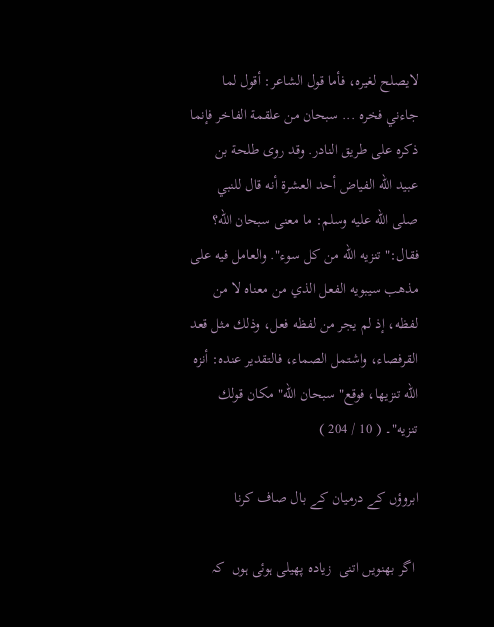لايصلح لغيره، فأما قول الشاعر: أقول لما جاءني فخره ... سبحان من علقمة الفاخر فإنما ذكره على طريق النادر. وقد روى طلحة بن عبيد الله الفياض أحد العشرة أنه قال للنبي صلى الله عليه وسلم: ما معنى سبحان الله؟ فقال:" تنزيه الله من كل سوء". والعامل فيه على مذهب سيبويه الفعل الذي من معناه لا من لفظه، إذ لم يجر من لفظه فعل، وذلك مثل قعد القرفصاء، واشتمل الصماء، فالتقدير عنده: أنزه الله تنزيها، فوقع" سبحان الله" مكان قولك تنزيه"۔ ( 10 / 204 )

ابروؤں کے درمیان کے بال صاف کرنا

 اگر بھنویں اتنی  زیادہ پھیلی ہوئی ہوں  کہ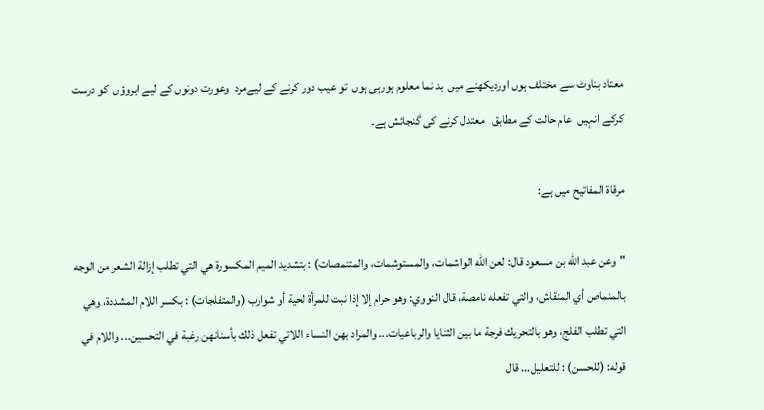معتاد بناوٹ سے مختلف ہوں اوردیکھنے میں  بد نما معلوم ہورہی ہوں  تو عیب دور کرنے کے لیےمرد  وعورت دونوں کے لیے ابروؤں  کو درست کرکے انہیں  عام حالت کے مطابق   معتدل کرنے کی گنجائش ہے۔

مرقاۃ المفاتیح میں ہے:

"وعن عبد الله بن مسعود قال: لعن الله الواشمات، والمستوشمات، والمتنمصات) : بتشديد الميم المكسورة هي التي تطلب ‌إزالة ‌الشعر ‌من الوجه بالمنماص أي المنقاش، والتي تفعله نامصة، قال النووي: وهو حرام إلا إذا نبت للمرأة لحية أو شوارب (والمتفلجات) : بكسر اللام المشددة، وهي التي تطلب الفلج، وهو بالتحريك فرجة ما بين الثنايا والرباعيات... والمراد بهن النساء اللاتي تفعل ذلك بأسنانهن رغبة في التحسين... واللام في قوله: (للحسن) : للتعليل... قال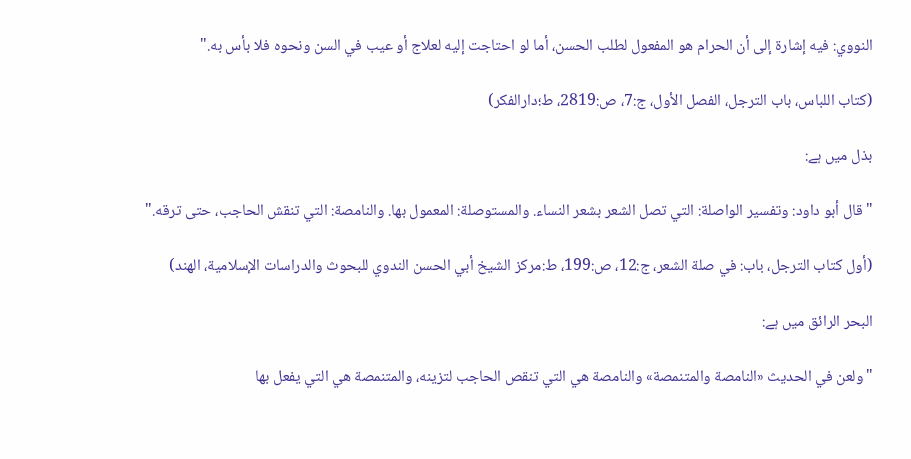النووي: فيه إشارة إلى أن الحرام هو المفعول لطلب الحسن، أما لو احتاجت إليه لعلاج أو عيب في السن ونحوه فلا بأس به."

(كتاب اللباس، باب الترجل، الفصل الأول، ج:7، ص:2819، ط؛دارالفكر)

بذل میں ہے:

"قال أبو داود: وتفسير الواصلة: التي تصل الشعر بشعر النساء. والمستوصلة: المعمول بها. والنامصة: التي تنقش ‌الحاجب، ‌حتى ‌ترقه."

(أول كتاب الترجل، باب: في صلة الشعر، ج:12، ص:199، ط:مركز الشيخ أبي الحسن الندوي للبحوث والدراسات الإسلامية، الهند)

البحر الرائق میں ہے:

"ولعن في الحديث «النامصة والمتنمصة» والنامصة هي التي تنقص الحاجب لتزينه، والمتنمصة هي التي يفعل بها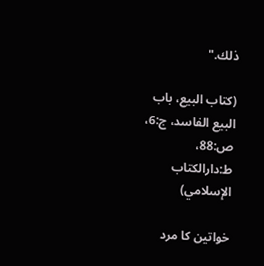ذلك."

(كتاب البيع، ‌‌باب البيع الفاسد، ج:6، ص:88، ط:دارالكتاب الإسلامي)

خواتين كا مرد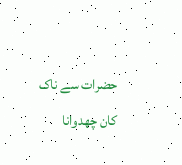حضرات سے ناک کان چھدوانا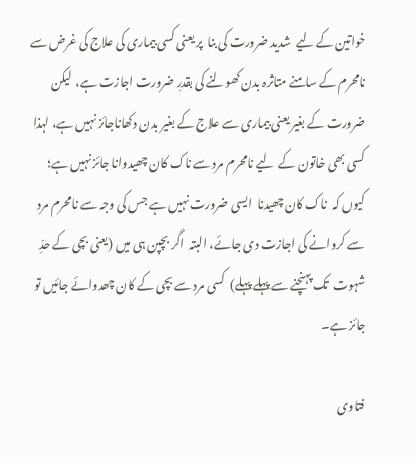خواتین کے لیے  شدید ضرورت کی بنا  پر یعنی کسی بیماری کی علاج کی غرض سے نامحرم کے سامنے متاثرہ بدن کھولنے کی بقدرِ ضرورت اجازت ہے،  لیکن ضرورت کے بغیر یعنی بیماری سے علاج کے بغیر بدن دکھاناجائز نہیں ہے، لہذا کسی بھی خاتون کے  لیے نامحرم مرد سے ناک کان چھیدوانا جائز نہیں ہے؛ کیوں کہ  ناک کان چھیدنا  ایسی ضرورت نہیں ہے جس کی وجہ سے نامحرم مرد سے کروانے کی اجازت دی جائے، البتہ  اگر بچپن ہی میں (یعنی بچی کے حدِّ شہوت  تک پہنچنے سے پہلے پہلے)  کسی مرد سے بچی کے کان چھدوائے جائیں تو  جائز ہے۔

فتاوی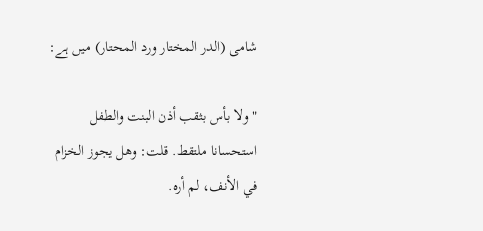شامی (الدر المختار ورد المحتار) میں ہے:

"ولا بأس بثقب أذن البنت والطفل استحسانا ملتقط. قلت: وهل يجوز الخزام في الأنف، لم أره.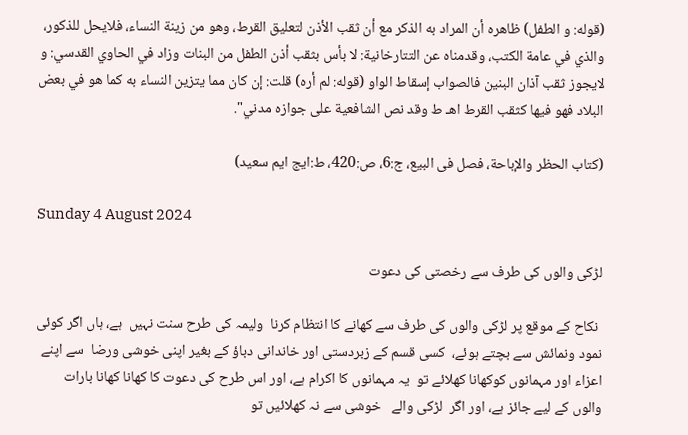(قوله: و الطفل) ظاهره أن المراد به الذكر مع أن ثقب الأذن لتعليق القرط، وهو من زينة النساء، فلايحل للذكور، والذي في عامة الكتب، وقدمناه عن التتارخانية: لا بأس بثقب أذن الطفل من البنات وزاد في الحاوي القدسي: و لايجوز ثقب آذان البنين فالصواب إسقاط الواو (قوله: لم أره) قلت: إن كان مما يتزين النساء به كما هو في بعض البلاد فهو فيها كثقب القرط اهـ ط وقد نص الشافعية على جوازه مدني".

(کتاب الحظر والإباحة، فصل فی البیع، ج:6، ص:420، ط:ایج ایم سعید)

Sunday 4 August 2024

لڑکی والوں کی طرف سے رخصتی کی دعوت

 نکاح کے موقع پر لڑکی والوں کی طرف سے کھانے کا انتظام کرنا  ولیمہ کی طرح سنت نہیں  ہے، ہاں اگر کوئی نمود ونمائش سے بچتے ہوئے،  کسی قسم کے زبردستی اور خاندانی دباؤ کے بغیر اپنی خوشی ورضا  سے اپنے اعزاء اور مہمانوں کوکھانا کھلائے تو  یہ مہمانوں کا اکرام ہے، اور اس طرح کی دعوت کا کھانا کھانا بارات والوں کے لیے جائز ہے، اور اگر  لڑکی والے   خوشی سے نہ کھلائیں تو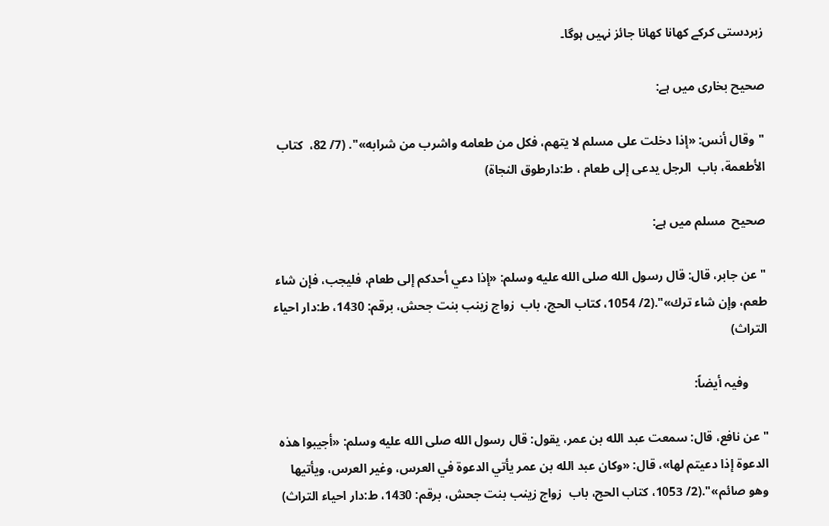زبردستی کرکے کھانا کھانا جائز نہیں ہوگا۔

صحیح بخاری میں ہے:

"وقال أنس: «إذا دخلت على مسلم لا يتهم، فكل من طعامه واشرب من شرابه»". (7/ 82،  کتاب الأطعمة، باب  الرجل يدعى إلى طعام ، ط:دارطوق النجاة)

صحیح  مسلم میں ہے:

" عن جابر، قال: قال رسول الله صلى الله عليه وسلم: «إذا دعي أحدكم إلى طعام، فليجب، فإن شاء طعم، وإن شاء ترك»".(2/ 1054، کتاب الحج، باب  زواج زینب بنت جحش، برقم: 1430، ط:دار احیاء التراث)

      وفیہ أیضاً:

"عن نافع، قال: سمعت عبد الله بن عمر، يقول: قال رسول الله صلى الله عليه وسلم: «أجيبوا هذه الدعوة إذا دعيتم لها»، قال: «وكان عبد الله بن عمر يأتي الدعوة في العرس، وغير العرس، ويأتيها وهو صائم»".(2/ 1053، کتاب الحج، باب  زواج زینب بنت جحش، برقم: 1430، ط:دار احیاء التراث)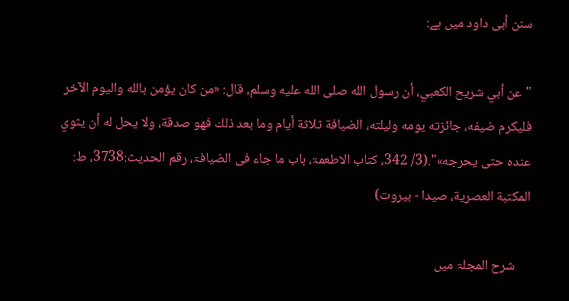سنن أبی داود میں ہے:

" عن أبي شريح الكعبي، أن رسول الله صلى الله عليه وسلم، قال: «من كان يؤمن بالله واليوم الآخر فليكرم ضيفه، جائزته يومه وليلته، الضيافة ثلاثة أيام وما بعد ذلك فهو صدقة، ولا يحل له أن يثوي عنده حتى يحرجه»".(3/ 342، کتاب الاطعمۃ، باب ما جاء فی الضیافۃ، رقم الحدیث:3738، ط: المكتبة العصرية، صيدا - بيروت)

     شرح المجلۃ میں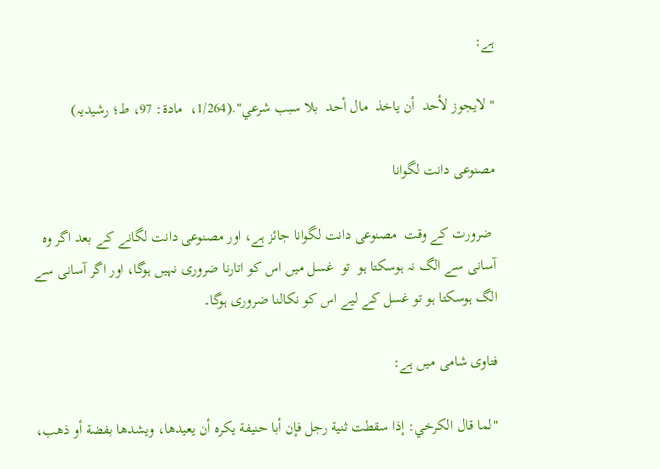ہے:

" لایجوز لأحد  أن یاخذ  مال أحد  بلا سبب شرعي".(1/264،  مادۃ: 97، ط؛ رشیدیہ)

مصنوعی دانت لگوانا

 ضرورت کے وقت  مصنوعی دانت لگوانا جائز ہے، اور مصنوعی دانت لگانے کے بعد اگر وہ آسانی سے الگ نہ ہوسکتا ہو  تو  غسل میں اس کو اتارنا ضروری نہیں ہوگا، اور اگر آسانی سے الگ ہوسکتا ہو تو غسل کے لیے اس کو نکالنا ضروری ہوگا۔

فتاوی شامی میں ہے:

"لما قال الكرخي: إذا سقطت ثنية رجل فإن أبا حنيفة يكره أن يعيدها، ويشدها بفضة أو ذهب،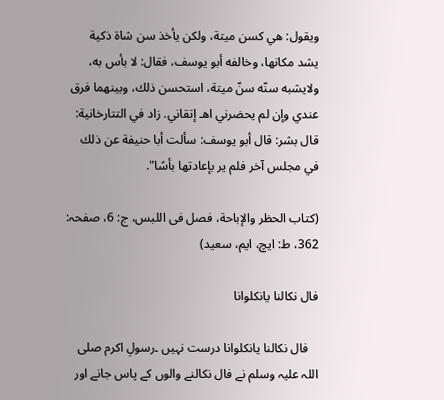ويقول: هي كسن ميتة، ولكن يأخذ سن شاة ذكية يشد مكانها، وخالفه أبو يوسف، فقال: لا بأس به، ولايشبه سنّه سنّ ميتة، استحسن ذلك، وبينهما فرق عندي وإن لم يحضرني اهـ إتقاني. زاد في التتارخانية: قال بشر: قال أبو يوسف: سألت أبا حنيفة عن ذلك في مجلس آخر فلم ير بإعادتها بأسًا".

(كتاب الحظر والإباحة، فصل فی اللبس، ج: 6، صفحہ: 362، ط: ایچ، ایم، سعید)

فال نکالنا یانکلوانا

   فال نکالنا یانکلوانا درست نہیں ۔رسولِ اکرم صلی اللہ علیہ وسلم نے فال نکالنے والوں کے پاس جانے اور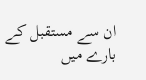ان سے مستقبل کے بارے میں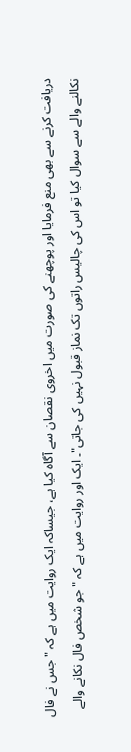دریافت کرنے سے بھی منع فرمایا اور پوچھنے کی صورت میں اخروی نقصان سے آگاہ کیا ہے، جیساکہ ایک روایت میں ہے کہ "جس نے فال نکالنے والے سے سوال کیا تو اس کی چالیس راتوں تک نماز قبول نہیں کی جاتی"۔ ایک اور روایت میں ہے کہ "جو شخص فال نکانے والے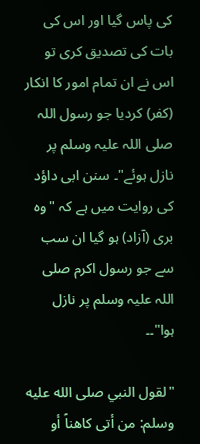کی پاس گیا اور اس کی بات کی تصدیق کری تو اس نے ان تمام امور کا انکار (کفر) کردیا جو رسول اللہ صلی اللہ علیہ وسلم پر نازل ہوئے"۔ سنن ابی داؤد کی روایت میں ہے کہ "وہ بری (آزاد) ہو گیا ان سب سے جو رسول اکرم صلی اللہ علیہ وسلم پر نازل ہوا"۔۔

"لقول النبي صلى الله عليه وسلم: من أتى كاهناً أو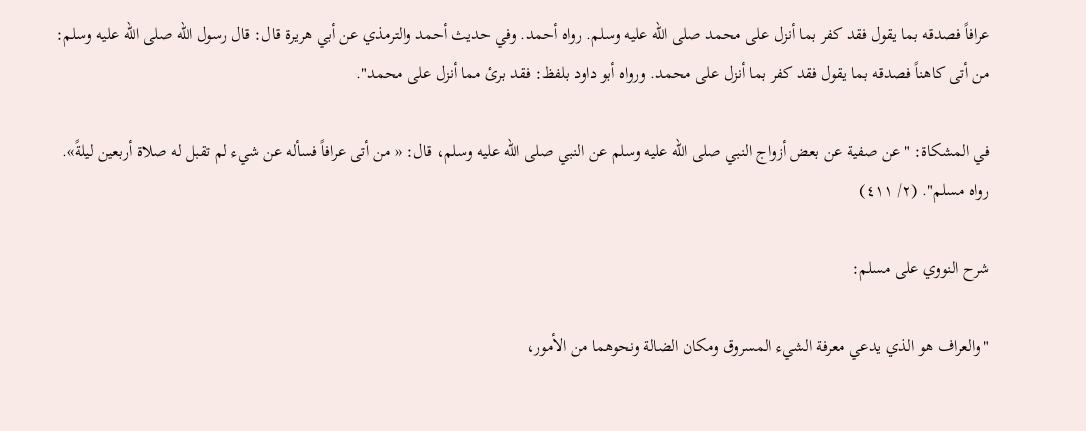عرافاً فصدقه بما يقول فقد كفر بما أنزل على محمد صلى الله عليه وسلم. رواه أحمد. وفي حديث أحمد والترمذي عن أبي هريرة قال: قال رسول الله صلى الله عليه وسلم: من أتى كاهناً فصدقه بما يقول فقد كفر بما أنزل على محمد. ورواه أبو داود بلفظ: فقد برئ مما أنزل على محمد".

في المشکاة: "عن صفية عن بعض أزواج النبي صلى الله عليه وسلم عن النبي صلى الله عليه وسلم، قال: « من أتى عرافاً فسأله عن شيء لم تقبل له صلاة أربعين ليلةً». رواه مسلم". (٢/ ٤١١)

شرح النووي على مسلم:

"والعراف هو الذي يدعي معرفة الشيء المسروق ومكان الضالة ونحوهما من الأمور،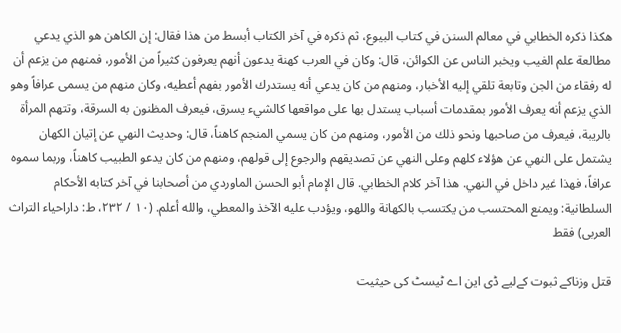هكذا ذكره الخطابي في معالم السنن في كتاب البيوع، ثم ذكره في آخر الكتاب أبسط من هذا فقال: إن الكاهن هو الذي يدعي مطالعة علم الغيب ويخبر الناس عن الكوائن، قال: وكان في العرب كهنة يدعون أنهم يعرفون كثيراً من الأمور، فمنهم من يزعم أن له رفقاء من الجن وتابعة تلقي إليه الأخبار، ومنهم من كان يدعي أنه يستدرك الأمور بفهم أعطيه، وكان منهم من يسمى عرافاً وهو الذي يزعم أنه يعرف الأمور بمقدمات أسباب يستدل بها على مواقعها كالشيء يسرق، فيعرف المظنون به السرقة، وتتهم المرأة بالريبة، فيعرف من صاحبها ونحو ذلك من الأمور، ومنهم من كان يسمي المنجم كاهناً، قال: وحديث النهي عن إتيان الكهان يشتمل على النهي عن هؤلاء كلهم وعلى النهي عن تصديقهم والرجوع إلى قولهم، ومنهم من كان يدعو الطبيب كاهناً، وربما سموه عرافاً، فهذا غير داخل في النهي. هذا آخر كلام الخطابي. قال الإمام أبو الحسن الماوردي من أصحابنا في آخر كتابه الأحكام السلطانية: ويمنع المحتسب من يكتسب بالكهانة واللهو، ويؤدب عليه الآخذ والمعطي، والله أعلم. (١٠ / ٢٣٢، ط: داراحیاء التراث العربی) فقط

قتل وزناکے ثبوت کےلیے ڈی این اے ٹیسٹ کی حیثیت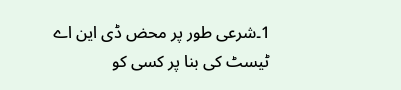1۔شرعی طور پر محض ڈی این اے ٹیسٹ کی بنا پر کسی کو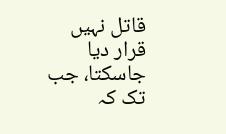قاتل نہیں قرار دیا جاسکتا، جب تک کہ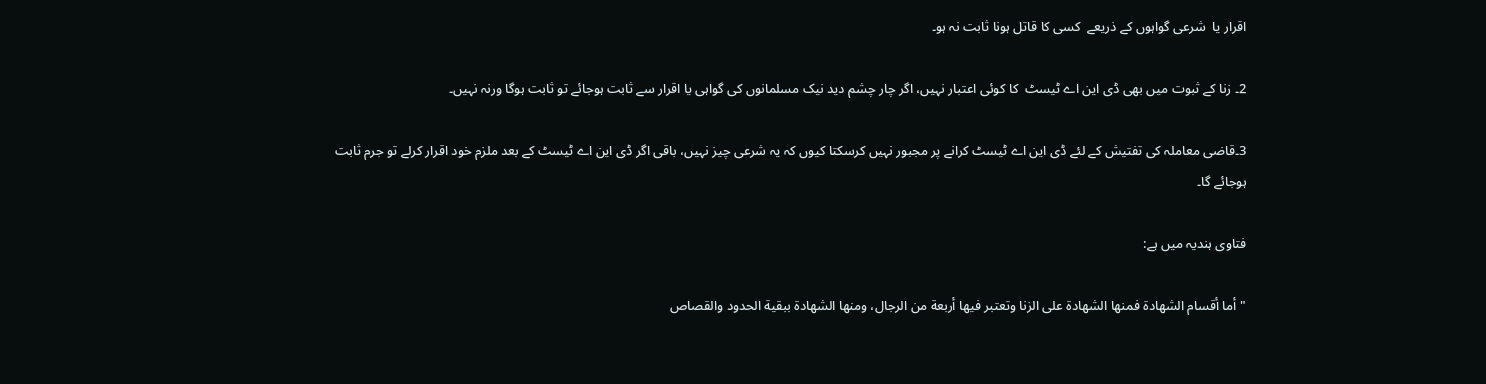اقرار یا  شرعی گواہوں کے ذریعے  کسی کا قاتل ہونا ثابت نہ ہو۔

2۔ زنا کے ثبوت میں بھی ڈی این اے ٹیسٹ  کا کوئی اعتبار نہیں، اگر چار چشم دید نیک مسلمانوں کی گواہی یا اقرار سے ثابت ہوجائے تو ثابت ہوگا ورنہ نہیں۔

3۔قاضی معاملہ کی تفتیش کے لئے ڈی این اے ٹیسٹ کرانے پر مجبور نہیں کرسکتا کیوں کہ یہ شرعی چیز نہیں، باقی اگر ڈی این اے ٹیسٹ کے بعد ملزم خود اقرار کرلے تو جرم ثابت ہوجائے گا۔

فتاوی ہندیہ میں ہے:

"أما أقسام الشهادة فمنها الشهادة على الزنا وتعتبر فيها أربعة من الرجال، ومنها الشهادة ببقية الحدود والقصاص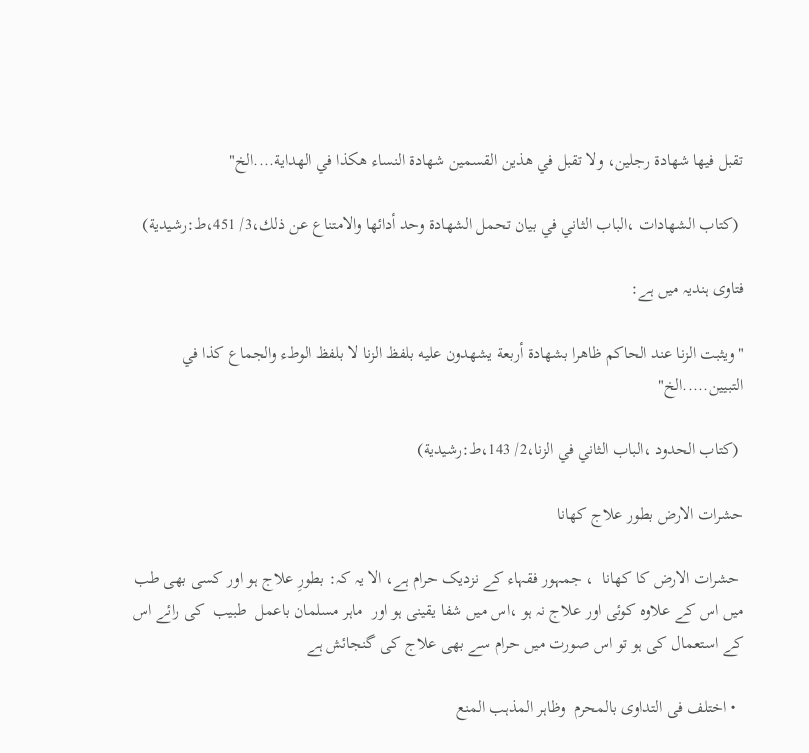تقبل فيها شهادة رجلين، ولا تقبل في هذين القسمين شهادة النساء هكذا في الهداية....الخ"

 (كتاب الشهادات ،الباب الثاني في بيان تحمل الشهادة وحد أدائها والامتناع عن ذلك،3/ 451،ط:رشيدية)

فتاوی ہندیہ میں ہے:

"ويثبت الزنا عند الحاكم ظاهرا بشهادة أربعة يشهدون عليه بلفظ الزنا لا بلفظ الوطء والجماع كذا في التبيين.....الخ"

 (كتاب الحدود ،الباب الثاني في الزنا،2/ 143،ط:رشيدية)

حشرات الارض بطور علاج کھانا

 حشرات الارض کا کھانا  ، جمہور فقہاء کے نزدیک حرام ہے، الا یہ کہ: بطورِ علاج ہو اور کسی بھی طب میں اس کے علاوہ کوئی اور علاج نہ ہو ،اس میں شفا یقینی ہو اور  ماہر مسلمان باعمل  طبیب  کی رائے اس کے استعمال کی ہو تو اس صورت میں حرام سے بھی علاج کی گنجائش ہے

  • اختلف فی التداوی بالمحرم  وظاہر المذہب المنع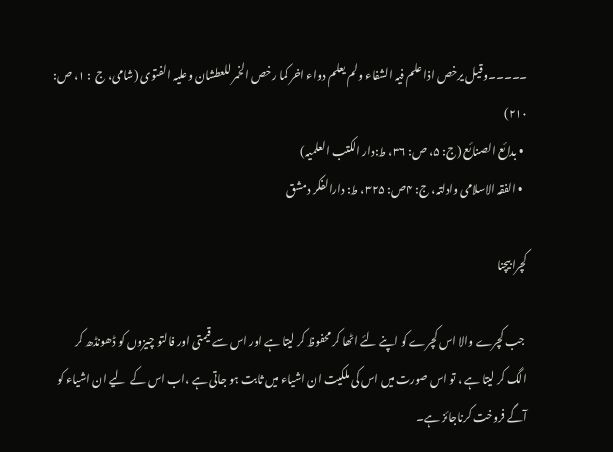۔۔۔۔۔وقیل یرخص اذا علم فیہ الشفاء ولم یعلم دواء اخر کما رخص الخمر للعطشان وعلیہ الفتوی (شامی، ج  : ۱، ص: ۲۱۰)
  • بدائع الصنائع (ج: ۵، ص: ۳۶، ط:دار الکتب العلمیہ)
  • الفقہ الاسلامی وادلتہ، ج: ۴ص: ۳۲۵، ط: دارالفکر دمشق

کچرابیچنا

 جب کچرے والا اس کچرے کو اپنے لئے اٹھا کر محفوظ کر لیتا ہے اور اس سے قیمتی اور فالتو چیزوں کو ڈھونڈھ کر الگ کر لیتا ہے ، تو اس صورت میں اس کی ملکیت ان اشیاء میں ثابت ہو جاتی ہے ،اب اس کے  لیے ان اشیاء کو آگے فروخت کرناجائز ہے۔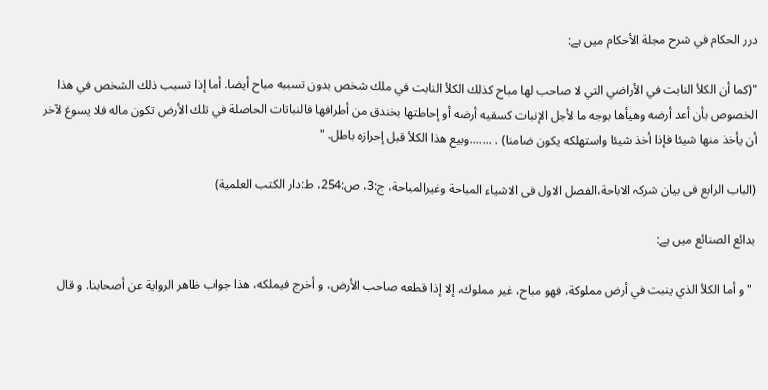درر الحكام في شرح مجلة الأحكام میں ہے:

"(كما أن الكلأ النابت في الأراضي التي لا صاحب لها مباح كذلك الكلأ النابت في ملك شخص بدون تسببه مباح أيضا. أما إذا تسبب ذلك الشخص في هذا الخصوص بأن أعد أرضه وهيأها بوجه ما لأجل الإنبات كسقيه أرضه أو إحاطتها بخندق من أطرافها فالنباتات الحاصلة في تلك الأرض تكون ماله فلا يسوغ لآخر أن يأخذ منها شيئا فإذا أخذ شيئا واستهلكه يكون ضامنا) . .......وبيع هذا الكلأ قبل إحرازه باطل. "

(الباب الرابع فی بیان شرکہ الاباحة،الفصل الاول فی الاشیاء المباحة وغیرالمباحة، ج:3، ص:254، ط:دار الکتب العلمیة)

بدائع الصنائع میں ہے:

 "و أما الكلأ الذي ينبت في أرض مملوكة، فهو مباح، غير مملوك، إلا إذا قطعه صاحب الأرض، و أخرج فيملكه، هذا جواب ظاهر الرواية عن أصحابنا. و قال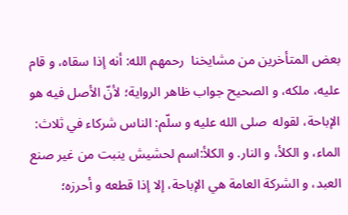بعض المتأخرين من مشايخنا  رحمهم الله: أنه إذا سقاه، و قام عليه، ملكه، و الصحيح جواب ظاهر الرواية؛ لأنّ الأصل فيه هو الإباحة، لقوله  صلى الله علیه و سلّم: الناس شركاء في ثلاث: الماء، و الكلأ، و النار. و الكلأ:اسم لحشيش ينبت من غير صنع العبد، و الشركة العامة هي الإباحة، إلا إذا قطعه و أحرزه؛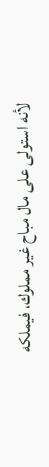لأنه استولى على مال مباح غير مملوك، فيملكه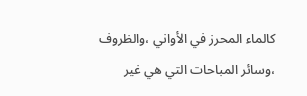كالماء المحرز في الأواني ،والظروف ،وسائر المباحات التي هي غير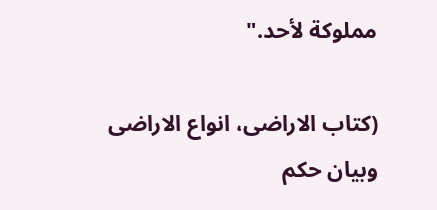مملوكة لأحد."

(کتاب الاراضی، انواع الاراضی وبیان حکم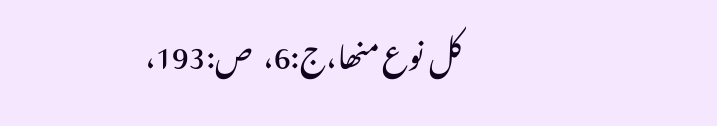کل نوع منھا،ج:6،  ص:193،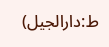ط:دارالجیل)